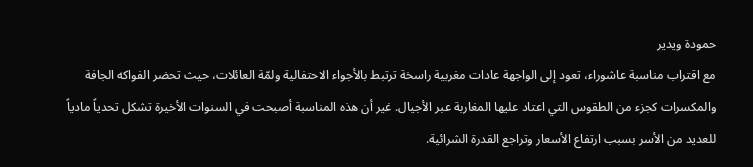حمودة ويدير
مع اقتراب مناسبة عاشوراء، تعود إلى الواجهة عادات مغربية راسخة ترتبط بالأجواء الاحتفالية ولمّة العائلات، حيث تحضر الفواكه الجافة والمكسرات كجزء من الطقوس التي اعتاد عليها المغاربة عبر الأجيال. غير أن هذه المناسبة أصبحت في السنوات الأخيرة تشكل تحدياً مادياً للعديد من الأسر بسبب ارتفاع الأسعار وتراجع القدرة الشرائية.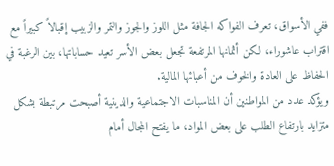ففي الأسواق، تعرف الفواكه الجافة مثل اللوز والجوز والتمر والزبيب إقبالاً كبيراً مع اقتراب عاشوراء، لكن أثمانها المرتفعة تجعل بعض الأسر تعيد حساباتها، بين الرغبة في الحفاظ على العادة والخوف من أعبائها المالية.
ويؤكد عدد من المواطنين أن المناسبات الاجتماعية والدينية أصبحت مرتبطة بشكل متزايد بارتفاع الطلب على بعض المواد، ما يفتح المجال أمام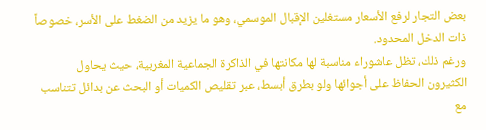بعض التجار لرفع الأسعار مستغلين الإقبال الموسمي، وهو ما يزيد من الضغط على الأسر، خصوصاً ذات الدخل المحدود.
ورغم ذلك، تظل عاشوراء مناسبة لها مكانتها في الذاكرة الجماعية المغربية، حيث يحاول الكثيرون الحفاظ على أجوائها ولو بطرق أبسط، عبر تقليص الكميات أو البحث عن بدائل تتناسب مع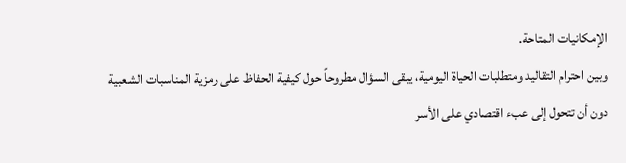الإمكانيات المتاحة.
وبين احترام التقاليد ومتطلبات الحياة اليومية، يبقى السؤال مطروحاً حول كيفية الحفاظ على رمزية المناسبات الشعبية دون أن تتحول إلى عبء اقتصادي على الأسر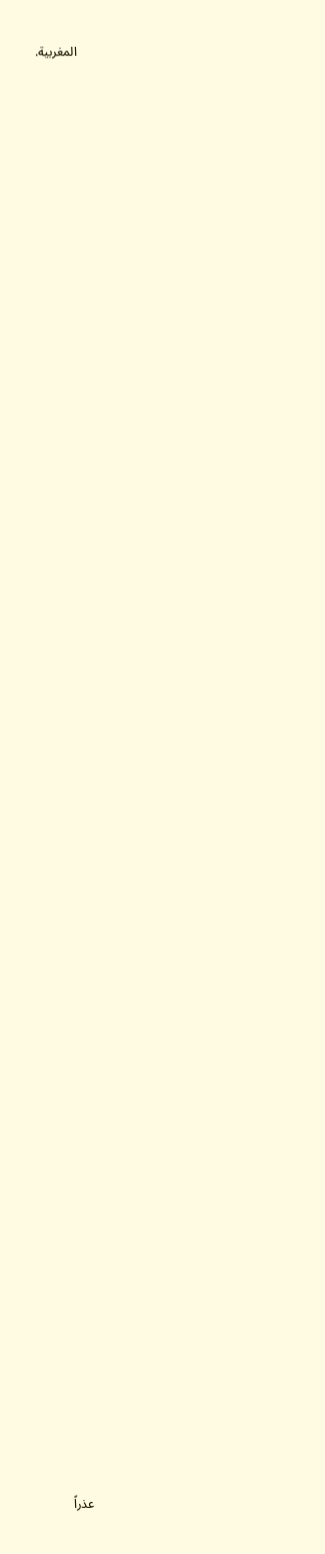المغربية.






















































عذراً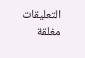التعليقات مغلقة